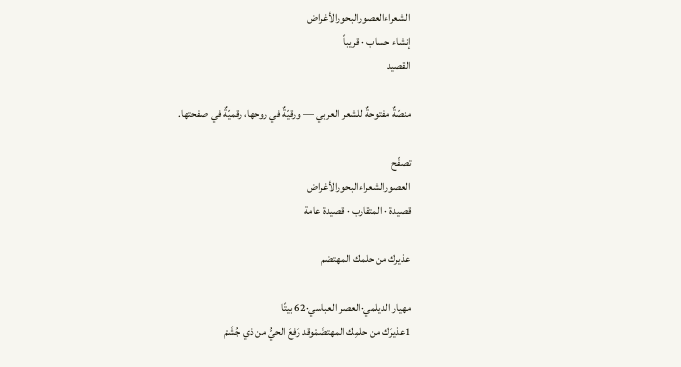الشعراءالعصورالبحورالأغراض
إنشاء حساب · قريباً
القصيد

منصّةٌ مفتوحةٌ للشعر العربي — ورقيّةٌ في روحها، رقميّةٌ في صفحتها.

تصفّح
العصورالشعراءالبحورالأغراض
قصيدة · المتقارب · قصيدة عامة

عذيرك من حلمك المهتضم

مهيار الديلمي·العصر العباسي·62 بيتًا
1عذيرَك من حلمِك المهتضَمْوقد رَفعَ الحيُّ من ذي جُشَمْ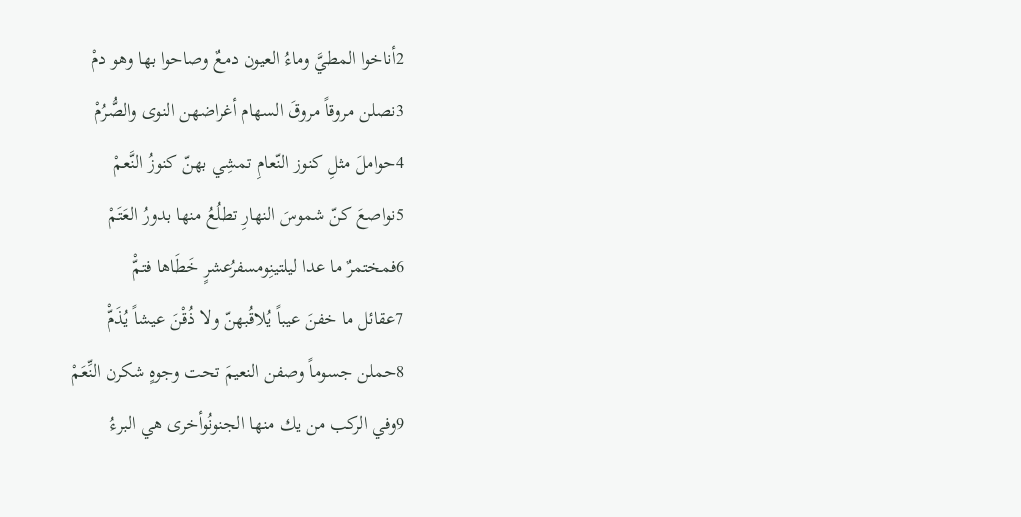2أناخوا المطيَّ وماءُ العيون دمعٌ وصاحوا بها وهو دمْ
3نصلن مروقاً مروقَ السهام أغراضهن النوى والصُّرُمْ
4حواملَ مثلِ كنوز النّعامِ تمشِي بهنّ كنوزُ النَّعمْ
5نواصعَ كنّ شموسَ النهارِ تطلُعُ منها بدورُ العَتَمْ
6فمختمرٌ ما عدا ليلتينِومسفرُعشرٍ خَطَاها فتمّْ
7عقائل ما خفنَ عيباً يُلاقُبهنّ ولا ذُقْنَ عيشاً يُذَمّْ
8حملن جسوماً وصفن النعيمَ تحت وجوهٍ شكرن النِّعَمْ
9وفي الركب من يك منها الجنونُوأخرى هي البرءُ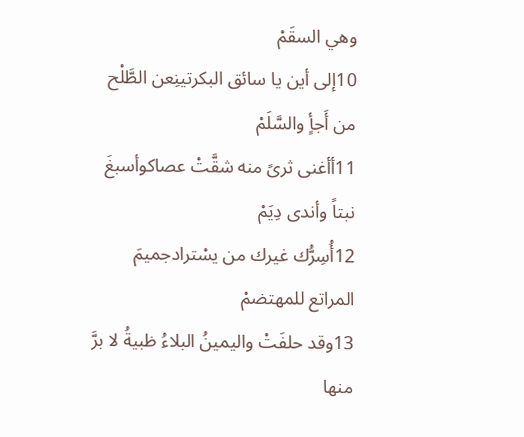وهي السقَمْ
10إلى أين يا سائق البكرتينِعن الطَّلْح من أَجأٍ والسَّلَمْ
11أأغنى ثرىً منه شقَّتْ عصاكوأسبغَ نبتاً وأندى دِيَمْ
12أُسِرُّك غيرك من يسْترادجميمَ المراتع للمهتضمْ
13وقد حلفَتْ واليمينُ البلاءُ ظبيةُ لا برَّ منها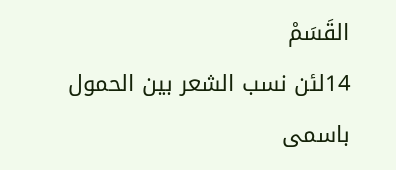القَسَمْ
14لئن نسب الشعر بين الحمول باسمى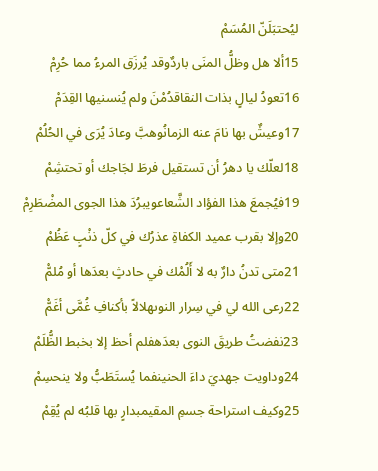ليُحتبَلَنّ المُسَمْ
15ألا هل وظلُّ المنَى باردٌوقد يُرزَق المرءُ مما حُرِمْ
16تعودُ ليالٍ بذات النقاقدُمْنَ ولم يُنسنيها القِدَمْ
17وعيشٌ بها نامَ عنه الزمانُوهبَّ وعادَ يُرَى في الحُلُمْ
18لعلّك يا دهرُ أن تستقيل فرطَ لجَاجك أو تحتشِمْ
19فيُجمعَ هذا الفؤاد الشَّعاعويبرُدَ هذا الجوى المضْطَرِمْ
20وإلا بقرب عميد الكفاةِ عذرُك في كلّ ذنْبٍ عَظُمْ
21متى تدنُ دارٌ به لا أَلُمْك في حادثٍ بعدَها أو مُلمّْ
22رعى الله لي في سِرار النوىهلالاً بأكنافِ غُمَّى أغَمّْ
23نفضتُ طريقَ النوى بعدَهفلم أحظ إلا بخبط الظُّلَمْ
24وداويت جهديَ داءَ الحنينفما يُستَطَبُّ ولا ينحسِمْ
25وكيف استراحة جسمِ المقيمبدارٍ بها قلبُه لم يُقِمْ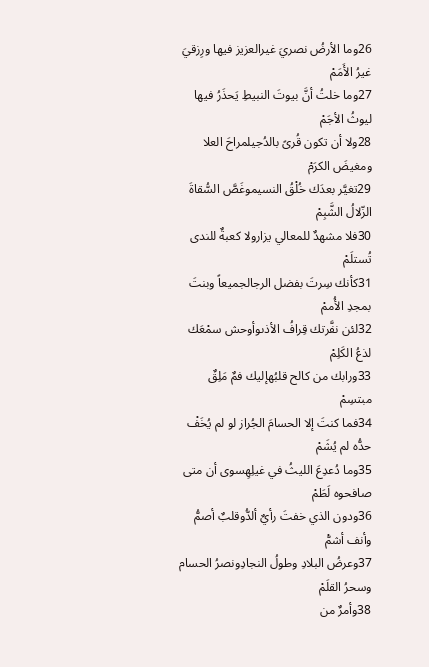26وما الأرضُ نصريَ غيرالعزيز فيها ورِزقيَ غيرُ الأَمَمْ
27وما خلتُ أنَّ بيوتَ النبيطِ يَحذَرُ فيها ليوثُ الأجَمْ
28ولا أن تكون قُرىً بالدُجيلمراحَ العلا ومغيضَ الكرَمْ
29تغيَّر بعدَك خُلْقُ النسيموغَصَّ السُّقاةَ الزّلالُ الشَّبِمْ
30فلا مشهدٌ للمعالي يزارولا كعبةٌ للندى تُستلَمْ
31كأنك سِرتَ بفضل الرجالجميعاً وبنتَ بمجدِ الأُممْ
32لئن نفَّرتك قِرافُ الأذىوأوحش سمْعَك لذعُ الكَلِمْ
33ورابك من كالح قلبُهإليك فمٌ مَلِقٌ مبتسِمْ
34فما كنتَ إلا الحسامَ الجُراز لو لم يُخَفْ حدُّه لم يُشَمْ
35وما دُعدِعَ الليثُ في غيلِهِسوى أن متى صافحوه لَطَمْ
36ودون الذي خفتَ رأيٌ ألدُّوقلبٌ أصمُّ وأنف أشمّْ
37وعرضُ البلادِ وطولُ النجادِونصرُ الحسام وسحرُ القلَمْ
38وأمرٌ من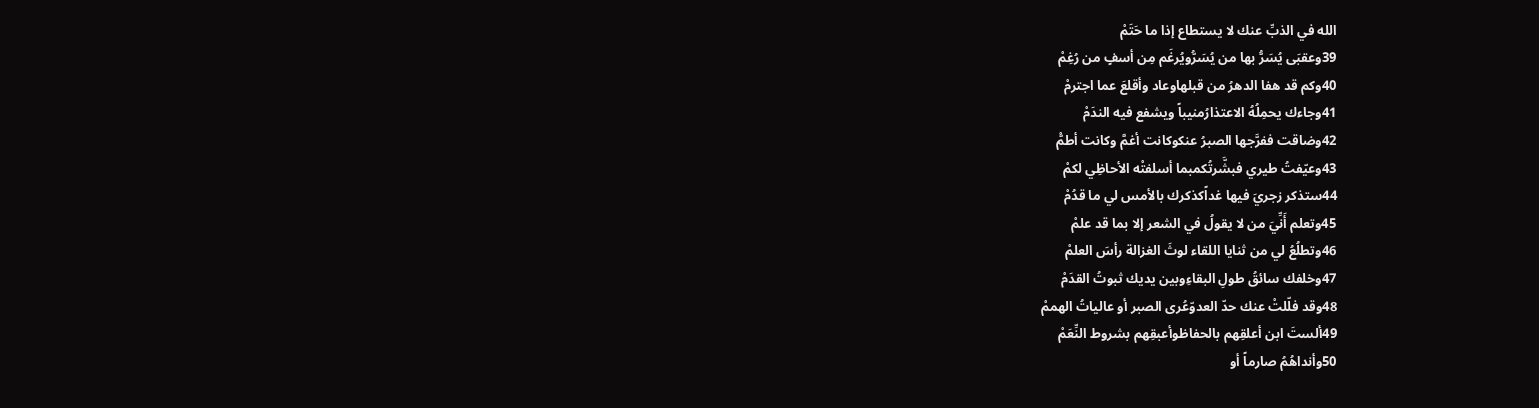الله في الذبِّ عنك لا يستطاع إذا ما حَتَمْ
39وعقبَى يُسَرُّ بها من يُسَرُّويُرغَم مِن أسفٍ من رُغِمْ
40وكم قد هفا الدهرُ من قبلهاوعاد وأقلعَ عما اجترمْ
41وجاءك يحمِلُهُ الاعتذارُمنيباً ويشفع فيه الندَمْ
42وضاقت ففرَّجها الصبرُ عنكوكانت أغمَّ وكانت أطمّْ
43وعيّفتُ طيري فبشَّرتُكمبما أسلفتْه الأحاظِي لكمْ
44ستذكر زجريَ فيها غداًكذكرك بالأمس لي ما قدُمْ
45وتعلم أَنِّيَ من لا يقولُ في الشعر إلا بما قد علمْ
46وتطلُعُ لي من ثنايا اللقاء لوثَ الغزالة رأسَ العلمْ
47وخلفك سائقُ طولِ البقاءِوبين يديك ثبوتُ القدَمْ
48وقد فلّلتْ عنك حدّ العدوّعُرى الصبر أو عالياتُ الهممْ
49ألستَ ابن أعلقِهم بالحفاظوأعبقِهم بشروط النِّعَمْ
50وأنداهُمُ صارماً أو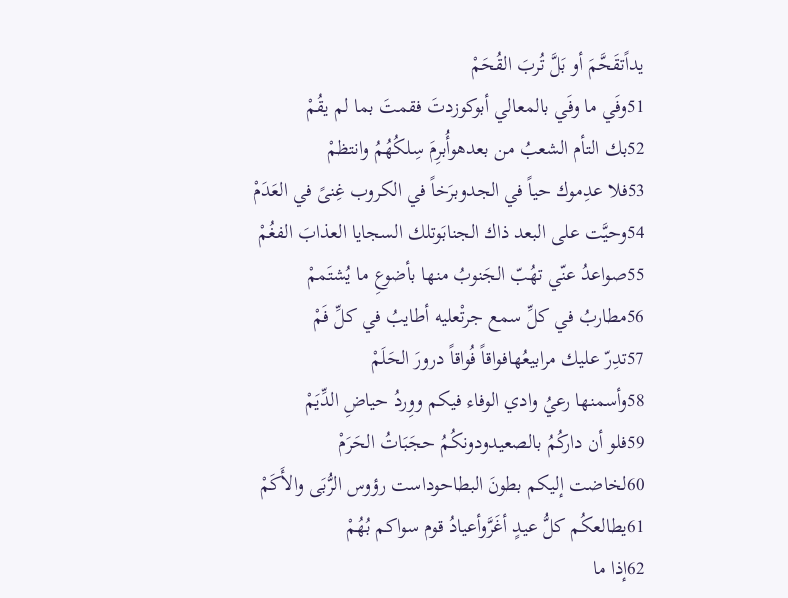يداًتقَحَّمَ أو بَلَّ تُربَ القُحَمْ
51وفَي ما وفَي بالمعالي أبوكوزدتَ فقمتَ بما لم يقُمْ
52بك التأم الشعبُ من بعدهوأُبرِمَ سِلكُهُمُ وانتظمْ
53فلا عدِموك حياً في الجدوبرَخاً في الكروب غِنىً في العَدَمْ
54وحيَّت على البعد ذاك الجنابَوتلك السجايا العذابَ الفغُمْ
55صواعدُ عنّي تهُبّ الجَنوبُ منها بأضوعِ ما يُشتَممْ
56مطاربُ في كلِّ سمع جرتْعليه أطايبُ في كلِّ فَمْ
57تدِرّ عليك مرابيعُهافواقاً فُواقاً درورَ الحَلَمْ
58وأسمنها رعيُ وادي الوفاء فيكم ووِردُ حياضِ الدِّيَمْ
59فلو أن داركُمُ بالصعيدودونكُمُ حجَبَاتُ الحَرَمْ
60لخاضت إليكم بطونَ البطاحوداست رؤوس الرُّبَى والأَكَمْ
61يطالعكُم كلُّ عيدٍ أغَرَّوأعيادُ قوم سواكم بُهُمْ
62إذا ما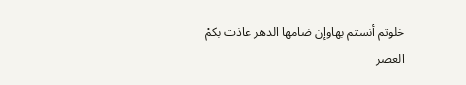خلوتم أنستم بهاوإن ضامها الدهر عاذت بكمْ
العصر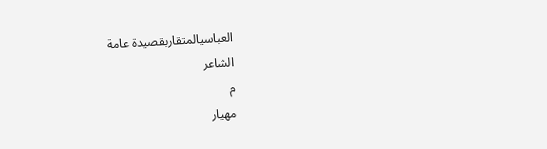العباسيالمتقاربقصيدة عامة
الشاعر
م
مهيار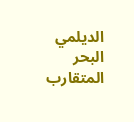الديلمي
البحر
المتقارب